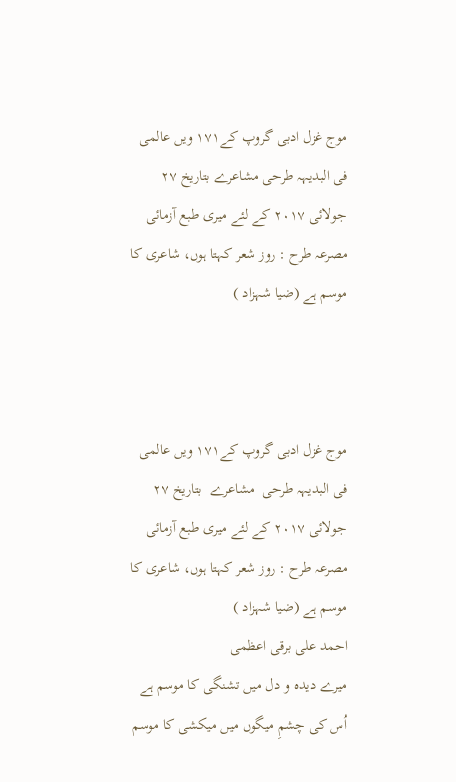موج غزل ادبی گروپ کے۱۷۱ ویں عالمی فی البدیہہ طرحی مشاعرے بتاریخ ۲۷ جولائی ۲۰۱۷ کے لئے میری طبع آزمائی مصرعہ طرح : روز شعر کہتا ہوں، شاعری کا موسم ہے (ضیا شہزاد )



موج غزل ادبی گروپ کے۱۷۱ ویں عالمی فی البدیہہ طرحی  مشاعرے  بتاریخ ۲۷ جولائی ۲۰۱۷ کے لئے میری طبع آزمائی
مصرعہ طرح : روز شعر کہتا ہوں، شاعری کا موسم ہے (ضیا شہزاد )
احمد علی برقی اعظمی
میرے دیدہ و دل میں تشنگی کا موسم ہے
اُس کی چشمِ میگوں میں میکشی کا موسم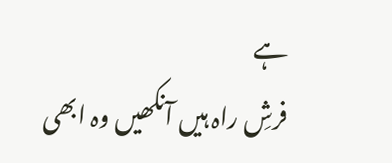ہے
فرشِ راہ ہیں آنکھیں وہ ابھی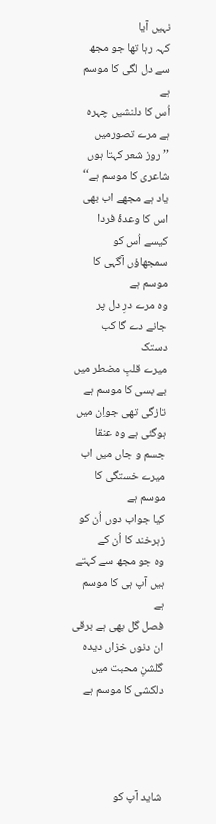نہیں آیا
کہہ رہا تھا جو مجھ سے دل لگی کا موسم ہے
اُس کا دلنشیں چہرہ ہے مرے تصورمیں
’’ روز شعر کہتا ہوں شاعری کا موسم ہے‘‘
یاد ہے مجھے اب بھی اس کا وعدۂ فردا
کیسے اُس کو سمجھاؤں آگہی کا موسم ہے
وہ مرے درِ دل پر جانے دے گا کب دستک
میرے قلبِ مضطر میں بے بسی کا موسم ہے
تازگی تھی جواِن میں ہوگئی ہے وہ عنقا
جسم و جاں میں اب میرے خستگی کا موسم ہے
کیا جواب دوں اُن کو زہرخند کا اُن کے
وہ جو مجھ سے کہتے ہیں آپ ہی کا موسم ہے
فصل گل بھی ہے برقی ان دنوں خزاں دیدہ
گلشنِ محبت میں دلکشی کا موسم ہے




شاید آپ کو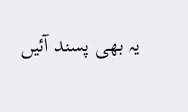یہ بھی پسند آئیں